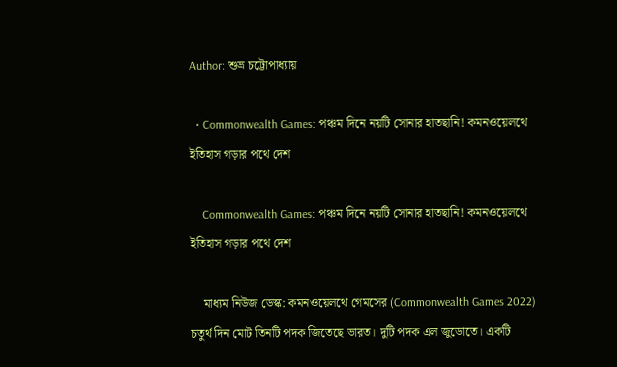Author: শুভ্র চট্টোপাধ্যায়

  • Commonwealth Games: পঞ্চম দিনে নয়টি সোনার হাতছানি! কমনওয়েলথে ইতিহাস গড়ার পথে দেশ

    Commonwealth Games: পঞ্চম দিনে নয়টি সোনার হাতছানি! কমনওয়েলথে ইতিহাস গড়ার পথে দেশ

    মাধ্যম নিউজ ডেস্ক: কমনওয়েলথে গেমসের (Commonwealth Games 2022) চতুর্থ দিন মোট তিনটি পদক জিতেছে ভারত। দুটি পদক এল জুডোতে। একটি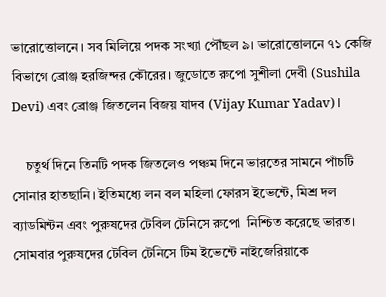ভারোত্তোলনে। সব মিলিয়ে পদক সংখ্যা পৌঁছল ৯। ভারোত্তোলনে ৭১ কেজি বিভাগে ব্রোঞ্জ হরজিন্দর কৌরের। জুডোতে রুপো সুশীলা দেবী (Sushila Devi) এবং ব্রোঞ্জ জিতলেন বিজয় যাদব (Vijay Kumar Yadav)।

    চতুর্থ দিনে তিনটি পদক জিতলেও পঞ্চম দিনে ভারতের সামনে পাঁচটি সোনার হাতছানি। ইতিমধ্যে লন বল মহিলা ফোরস ইভেন্টে, মিশ্র দল ব্যাডমিন্টন এবং পুরুষদের টেবিল টেনিসে রুপো  নিশ্চিত করেছে ভারত। সোমবার পুরুষদের টেবিল টেনিসে টিম ইভেন্টে নাইজেরিয়াকে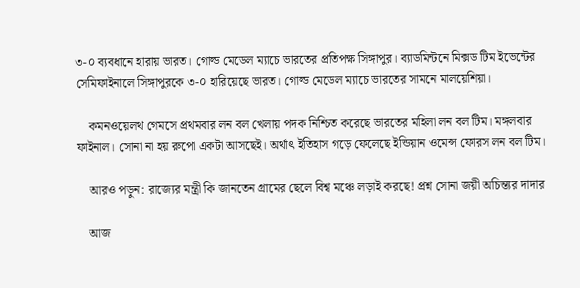৩-০ ব্যবধানে হারায় ভারত। গোল্ড মেডেল ম্যাচে ভারতের প্রতিপক্ষ সিঙ্গাপুর। ব্যাডমিন্টনে মিক্সড টিম ইভেন্টের সেমিফাইনালে সিঙ্গাপুরকে ৩-০ হারিয়েছে ভারত। গোল্ড মেডেল ম্যাচে ভারতের সামনে মালয়েশিয়া।

    কমনওয়েলথ গেমসে প্রথমবার লন বল খেলায় পদক নিশ্চিত করেছে ভারতের মহিলা লন বল টিম। মঙ্গলবার ফাইনাল। সোনা না হয় রুপো একটা আসছেই। অর্থাৎ ইতিহাস গড়ে ফেলেছে ইন্ডিয়ান ওমেন্স ফোরস লন বল টিম।

    আরও পড়ুন: রাজ্যের মন্ত্রী কি জানতেন গ্রামের ছেলে বিশ্ব মঞ্চে লড়াই করছে! প্রশ্ন সোনা জয়ী অচিন্ত্যর দাদার

    আজ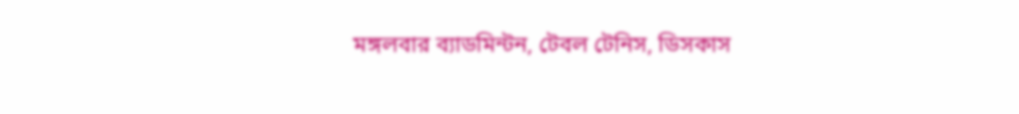মঙ্গলবার ব্যাডমিন্টন, টেবল টেনিস, ডিসকাস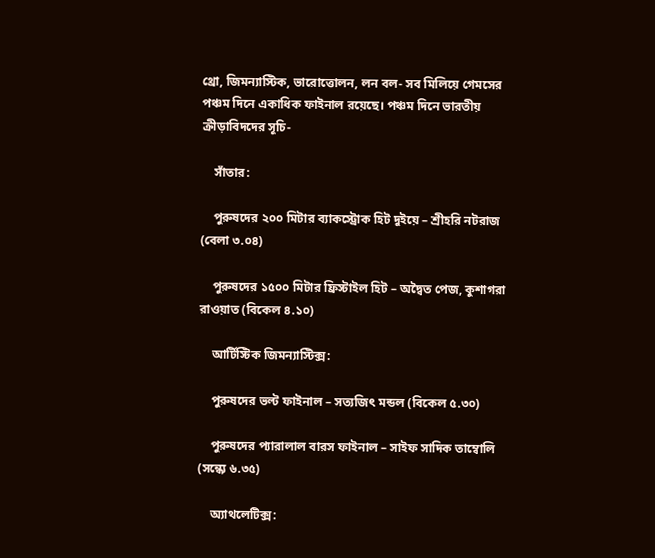থ্রো, জিমন্যাস্টিক, ভারোত্তোলন, লন বল- সব মিলিয়ে গেমসের পঞ্চম দিনে একাধিক ফাইনাল রয়েছে। পঞ্চম দিনে ভারতীয় ক্রীড়াবিদদের সূচি-

    সাঁতার:

    পুরুষদের ২০০ মিটার ব্যাকস্ট্রোক হিট দুইয়ে – শ্রীহরি নটরাজ (বেলা ৩.০৪)

    পুরুষদের ১৫০০ মিটার ফ্রিস্টাইল হিট – অদ্বৈত পেজ, কুশাগরা রাওয়াত (বিকেল ৪.১০)

    আর্টিস্টিক জিমন্যাস্টিক্স:

    পুরুষদের ভল্ট ফাইনাল – সত্যজিৎ মন্ডল (বিকেল ৫.৩০)

    পুরুষদের প্যারালাল বারস ফাইনাল – সাইফ সাদিক তাম্বোলি (সন্ধ্যে ৬.৩৫)

    অ্যাথলেটিক্স: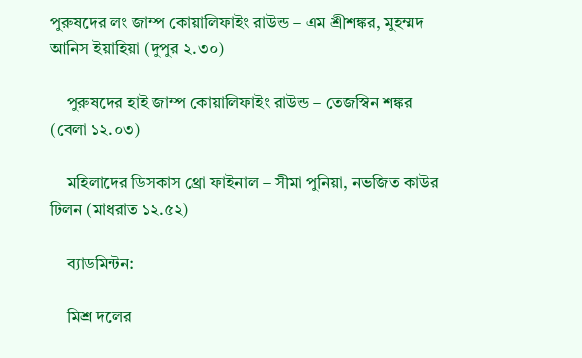পুরুষদের লং জাম্প কোয়ালিফাইং রাউন্ড – এম শ্রীশঙ্কর, মুহম্মদ আনিস ইয়াহিয়া (দুপুর ২.৩০)

    পুরুষদের হাই জাম্প কোয়ালিফাইং রাউন্ড – তেজস্বিন শঙ্কর (বেলা ১২.০৩)

    মহিলাদের ডিসকাস থ্রো ফাইনাল – সীমা পুনিয়া, নভজিত কাউর ঢিলন (মাধরাত ১২.৫২)

    ব্যাডমিন্টন:

    মিশ্র দলের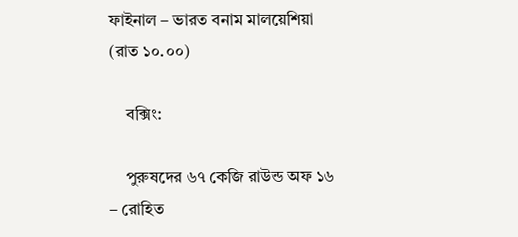ফাইনাল – ভারত বনাম মালয়েশিয়া (রাত ১০.০০)

    বক্সিং:

    পুরুষদের ৬৭ কেজি রাউন্ড অফ ১৬ – রোহিত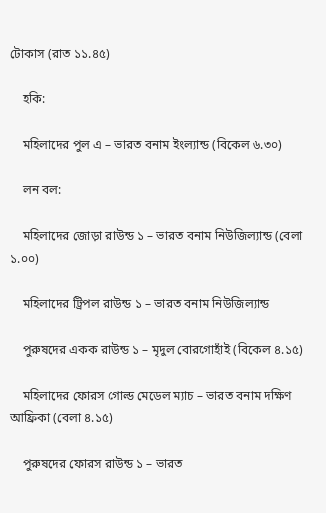টোকাস (রাত ১১.৪৫)

    হকি:

    মহিলাদের পুল এ – ভারত বনাম ইংল্যান্ড (বিকেল ৬.৩০)

    লন বল:

    মহিলাদের জোড়া রাউন্ড ১ – ভারত বনাম নিউজিল্যান্ড (বেলা ১.০০)

    মহিলাদের ট্রিপল রাউন্ড ১ – ভারত বনাম নিউজিল্যান্ড

    পুরুষদের একক রাউন্ড ১ – মৃদুল বোরগোহাঁই (বিকেল ৪.১৫)

    মহিলাদের ফোরস গোল্ড মেডেল ম্যাচ – ভারত বনাম দক্ষিণ আফ্রিকা (বেলা ৪.১৫)

    পুরুষদের ফোরস রাউন্ড ১ – ভারত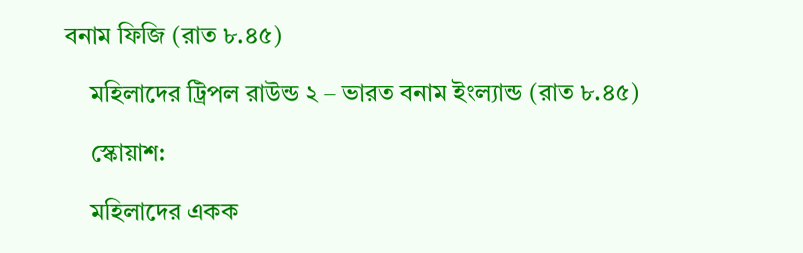বনাম ফিজি (রাত ৮.৪৫)

    মহিলাদের ট্রিপল রাউন্ড ২ – ভারত বনাম ইংল্যান্ড (রাত ৮.৪৫)

    স্কোয়াশ:

    মহিলাদের একক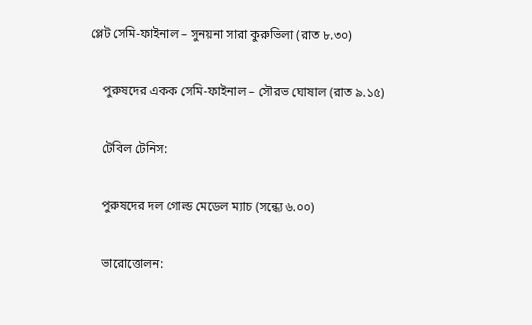প্লেট সেমি-ফাইনাল – সুনয়না সারা কুরুভিলা (রাত ৮.৩০)

    পুরুষদের একক সেমি-ফাইনাল – সৌরভ ঘোষাল (রাত ৯.১৫)

    টেবিল টেনিস:

    পুরুষদের দল গোল্ড মেডেল ম্যাচ (সন্ধ্যে ৬.০০)

    ভারোত্তোলন: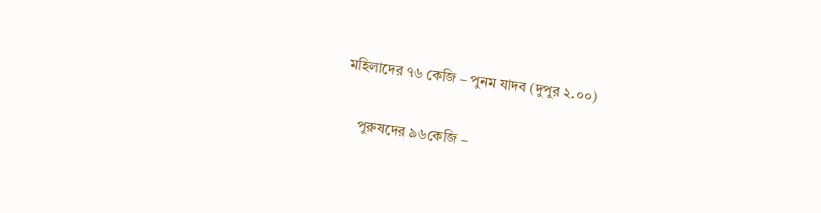মহিলাদের ৭৬ কেজি – পুনম যাদব (দুপুর ২.০০)

    পুরুষদের ৯৬কেজি –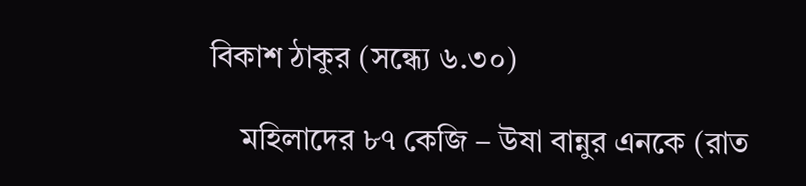বিকাশ ঠাকুর (সন্ধ্যে ৬.৩০)

    মহিলাদের ৮৭ কেজি – উষা বান্নুর এনকে (রাত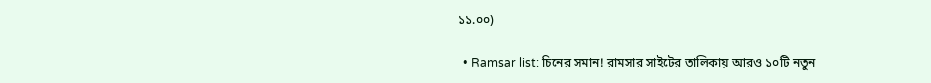১১.০০)

  • Ramsar list: চিনের সমান! রামসার সাইটের তালিকায় আরও ১০টি নতুন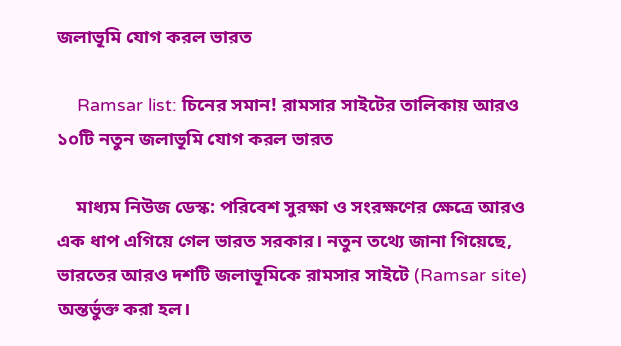জলাভূমি যোগ করল ভারত

    Ramsar list: চিনের সমান! রামসার সাইটের তালিকায় আরও ১০টি নতুন জলাভূমি যোগ করল ভারত

    মাধ্যম নিউজ ডেস্ক: পরিবেশ সুরক্ষা ও সংরক্ষণের ক্ষেত্রে আরও এক ধাপ এগিয়ে গেল ভারত সরকার। নতুন তথ্যে জানা গিয়েছে, ভারতের আরও দশটি জলাভূমিকে রামসার সাইটে (Ramsar site) অন্তর্ভুক্ত করা হল।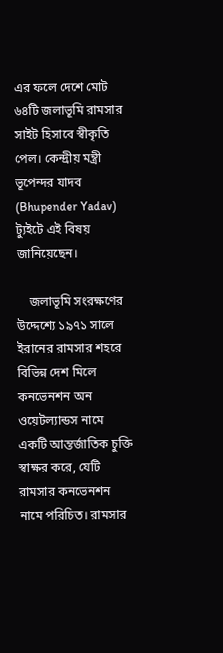এর ফলে দেশে মোট ৬৪টি জলাভূমি রামসার সাইট হিসাবে স্বীকৃতি পেল। কেন্দ্রীয় মন্ত্রী ভূপেন্দর যাদব (Bhupender Yadav) ট্যুইটে এই বিষয় জানিয়েছেন।

    জলাভূমি সংরক্ষণের উদ্দেশ্যে ১৯৭১ সালে ইরানের রামসার শহরে বিভিন্ন দেশ মিলে কনভেনশন অন ওয়েটল্যান্ডস নামে একটি আন্তর্জাতিক চুক্তি স্বাক্ষর করে, যেটি রামসার কনভেনশন নামে পরিচিত। রামসার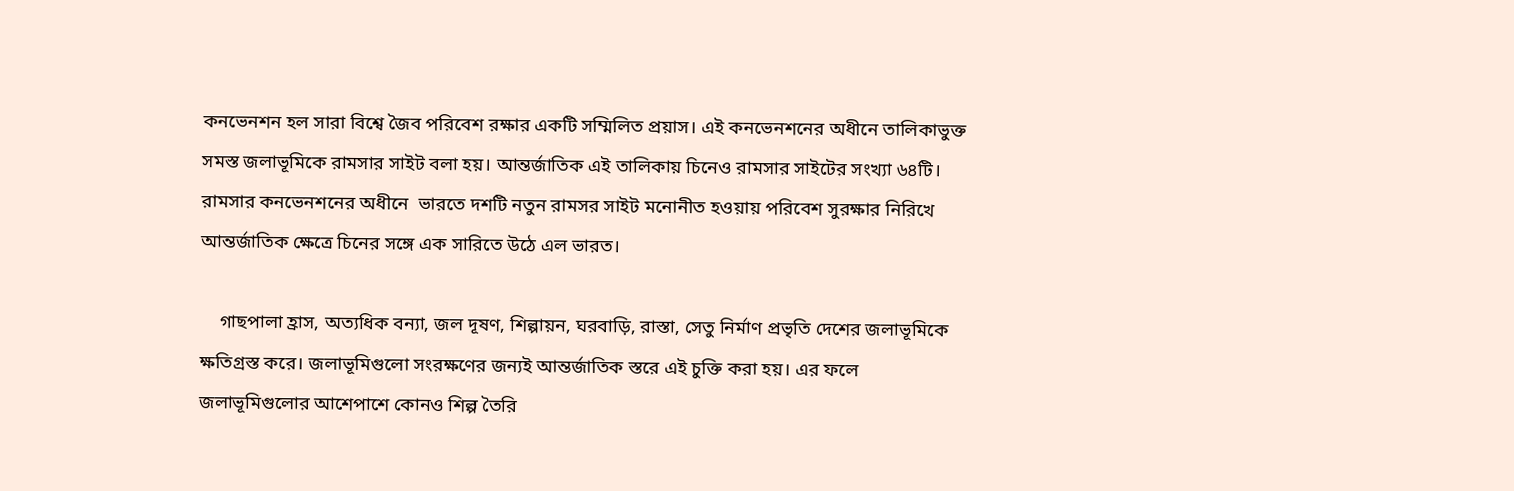কনভেনশন হল সারা বিশ্বে জৈব পরিবেশ রক্ষার একটি সম্মিলিত প্রয়াস। এই কনভেনশনের অধীনে তালিকাভুক্ত সমস্ত জলাভূমিকে রামসার সাইট বলা হয়। আন্তর্জাতিক এই তালিকায় চিনেও রামসার সাইটের সংখ্যা ৬৪টি। রামসার কনভেনশনের অধীনে  ভারতে দশটি নতুন রামসর সাইট মনোনীত হওয়ায় পরিবেশ সুরক্ষার নিরিখে আন্তর্জাতিক ক্ষেত্রে চিনের সঙ্গে এক সারিতে উঠে এল ভারত।

    গাছপালা হ্রাস, অত্যধিক বন্যা, জল দূষণ, শিল্পায়ন, ঘরবাড়ি, রাস্তা, সেতু নির্মাণ প্রভৃতি দেশের জলাভূমিকে ক্ষতিগ্রস্ত করে। জলাভূমিগুলো সংরক্ষণের জন্যই আন্তর্জাতিক স্তরে এই চুক্তি করা হয়। এর ফলে  জলাভূমিগুলোর আশেপাশে কোনও শিল্প তৈরি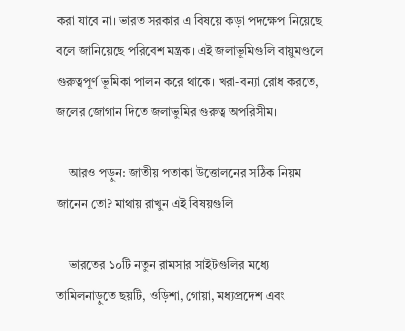করা যাবে না। ভারত সরকার এ বিষয়ে কড়া পদক্ষেপ নিয়েছে বলে জানিয়েছে পরিবেশ মন্ত্রক। এই জলাভূমিগুলি বায়ুমণ্ডলে গুরুত্বপূর্ণ ভূমিকা পালন করে থাকে। খরা-বন্যা রোধ করতে, জলের জোগান দিতে জলাভুমির গুরুত্ব অপরিসীম।

    আরও পড়ুন: জাতীয় পতাকা উত্তোলনের সঠিক নিয়ম জানেন তো? মাথায় রাখুন এই বিষয়গুলি

    ভারতের ১০টি নতুন রামসার সাইটগুলির মধ্যে তামিলনাড়ুতে ছয়টি, ওড়িশা, গোয়া, মধ্যপ্রদেশ এবং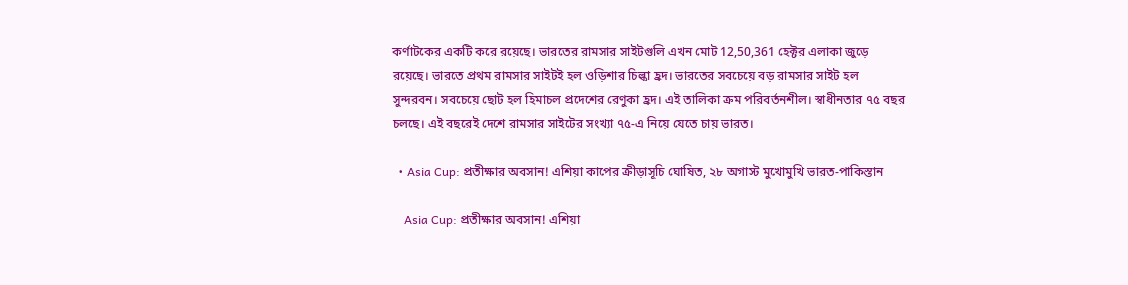কর্ণাটকের একটি করে রয়েছে। ভারতের রামসার সাইটগুলি এখন মোট 12,50,361 হেক্টর এলাকা জুড়ে রয়েছে। ভারতে প্রথম রামসার সাইটই হল ওড়িশার চিল্কা হ্রদ। ভারতের সবচেয়ে বড় রামসার সাইট হল সুন্দরবন। সবচেয়ে ছোট হল হিমাচল প্রদেশের রেণুকা হ্রদ। এই তালিকা ক্রম পরিবর্তনশীল। স্বাধীনতার ৭৫ বছর চলছে। এই বছরেই দেশে রামসার সাইটের সংখ্যা ৭৫-এ নিয়ে যেতে চায় ভারত।

  • Asia Cup: প্রতীক্ষার অবসান! এশিয়া কাপের ক্রীড়াসূচি ঘোষিত, ২৮ অগাস্ট মুখোমুখি ভারত-পাকিস্তান

    Asia Cup: প্রতীক্ষার অবসান! এশিয়া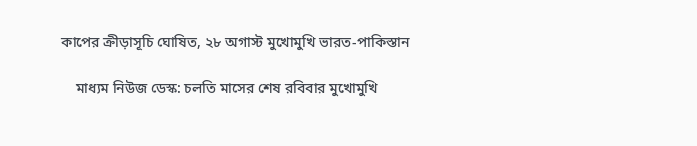কাপের ক্রীড়াসূচি ঘোষিত, ২৮ অগাস্ট মুখোমুখি ভারত-পাকিস্তান

    মাধ্যম নিউজ ডেস্ক: চলতি মাসের শেষ রবিবার মুখোমুখি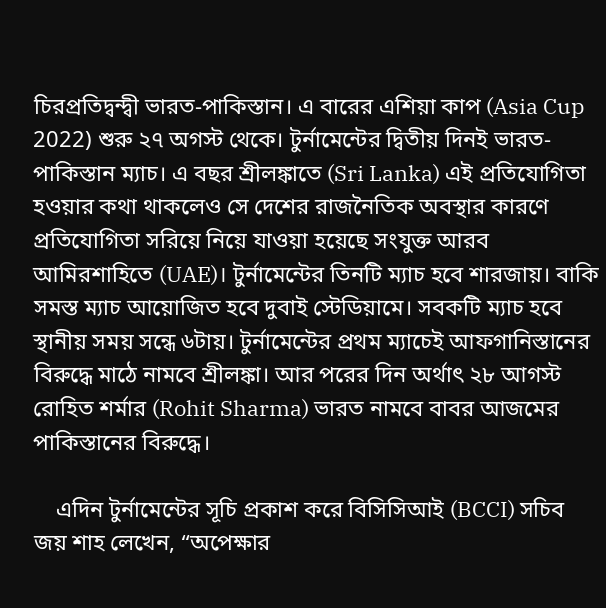চিরপ্রতিদ্বন্দ্বী ভারত-পাকিস্তান। এ বারের এশিয়া কাপ (Asia Cup 2022) শুরু ২৭ অগস্ট থেকে। টুর্নামেন্টের দ্বিতীয় দিনই ভারত-পাকিস্তান ম্যাচ। এ বছর শ্রীলঙ্কাতে (Sri Lanka) এই প্রতিযোগিতা হওয়ার কথা থাকলেও সে দেশের রাজনৈতিক অবস্থার কারণে প্রতিযোগিতা সরিয়ে নিয়ে যাওয়া হয়েছে সংযুক্ত আরব আমিরশাহিতে (UAE)। টুর্নামেন্টের তিনটি ম্যাচ হবে শারজায়। বাকি সমস্ত ম্যাচ আয়োজিত হবে দুবাই স্টেডিয়ামে। সবকটি ম্যাচ হবে স্থানীয় সময় সন্ধে ৬টায়। টুর্নামেন্টের প্রথম ম্যাচেই আফগানিস্তানের বিরুদ্ধে মাঠে নামবে শ্রীলঙ্কা। আর পরের দিন অর্থাৎ ২৮ আগস্ট রোহিত শর্মার (Rohit Sharma) ভারত নামবে বাবর আজমের পাকিস্তানের বিরুদ্ধে।

    এদিন টুর্নামেন্টের সূচি প্রকাশ করে বিসিসিআই (BCCI) সচিব জয় শাহ লেখেন, “অপেক্ষার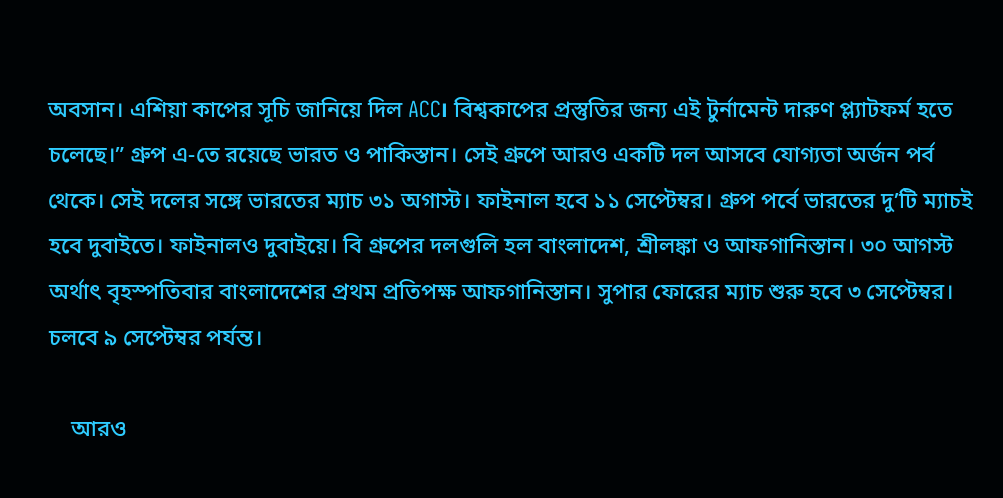অবসান। এশিয়া কাপের সূচি জানিয়ে দিল ACC। বিশ্বকাপের প্রস্তুতির জন্য এই টুর্নামেন্ট দারুণ প্ল্যাটফর্ম হতে চলেছে।” গ্রুপ এ-তে রয়েছে ভারত ও পাকিস্তান। সেই গ্রুপে আরও একটি দল আসবে যোগ্যতা অর্জন পর্ব থেকে। সেই দলের সঙ্গে ভারতের ম্যাচ ৩১ অগাস্ট। ফাইনাল হবে ১১ সেপ্টেম্বর। গ্রুপ পর্বে ভারতের দু’টি ম্যাচই হবে দুবাইতে। ফাইনালও দুবাইয়ে। বি গ্রুপের দলগুলি হল বাংলাদেশ, শ্রীলঙ্কা ও আফগানিস্তান। ৩০ আগস্ট অর্থাৎ বৃহস্পতিবার বাংলাদেশের প্রথম প্রতিপক্ষ আফগানিস্তান। সুপার ফোরের ম্যাচ শুরু হবে ৩ সেপ্টেম্বর। চলবে ৯ সেপ্টেম্বর পর্যন্ত।

    আরও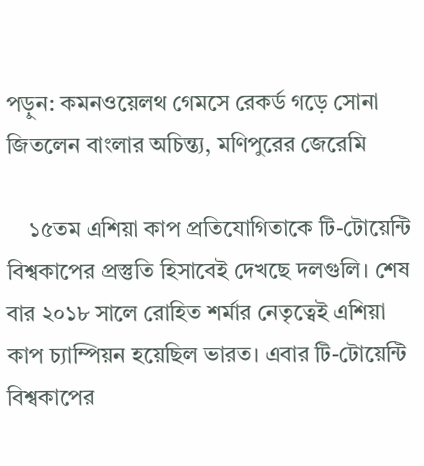পড়ুন: কমনওয়েলথ গেমসে রেকর্ড গড়ে সোনা জিতলেন বাংলার অচিন্ত্য, মণিপুরের জেরেমি

    ১৫তম এশিয়া কাপ প্রতিযোগিতাকে টি-টোয়েন্টি বিশ্বকাপের প্রস্তুতি হিসাবেই দেখছে দলগুলি। শেষ বার ২০১৮ সালে রোহিত শর্মার নেতৃত্বেই এশিয়া কাপ চ্যাম্পিয়ন হয়েছিল ভারত। এবার টি-টোয়েন্টি বিশ্বকাপের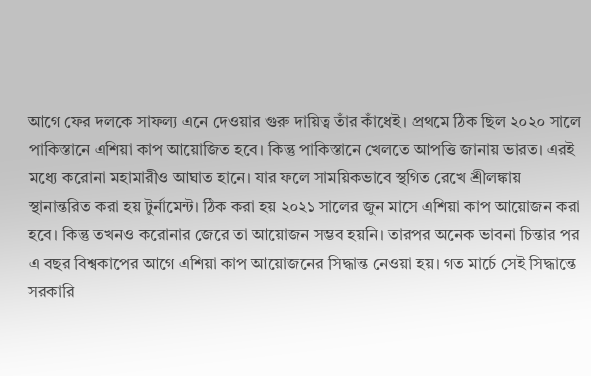আগে ফের দলকে সাফল্য এনে দেওয়ার গুরু দায়িত্ব তাঁর কাঁধেই। প্রথমে ঠিক ছিল ২০২০ সালে পাকিস্তানে এশিয়া কাপ আয়োজিত হবে। কিন্তু পাকিস্তানে খেলতে আপত্তি জানায় ভারত। এরই মধ্যে করোনা মহামারীও আঘাত হানে। যার ফলে সাময়িকভাবে স্থগিত রেখে শ্রীলঙ্কায় স্থানান্তরিত করা হয় টুর্নামেন্ট। ঠিক করা হয় ২০২১ সালের জুন মাসে এশিয়া কাপ আয়োজন করা হবে। কিন্তু তখনও করোনার জেরে তা আয়োজন সম্ভব হয়নি। তারপর অনেক ভাবনা চিন্তার পর এ বছর বিশ্বকাপের আগে এশিয়া কাপ আয়োজনের সিদ্ধান্ত নেওয়া হয়। গত মার্চে সেই সিদ্ধান্তে সরকারি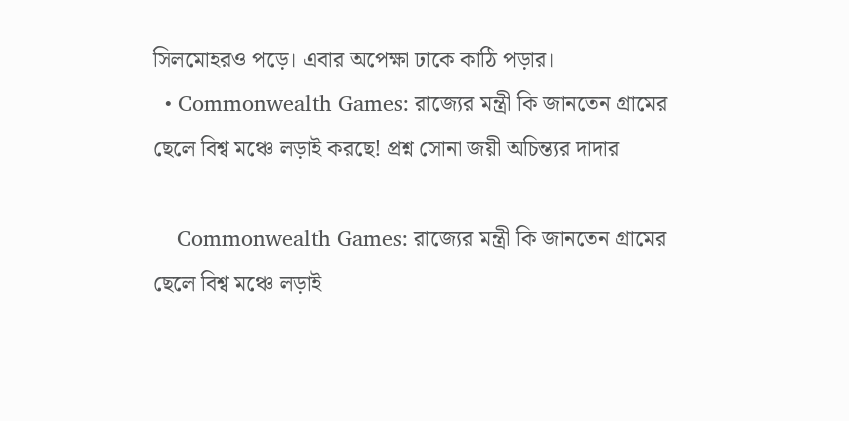সিলমোহরও পড়ে। এবার অপেক্ষা ঢাকে কাঠি পড়ার।
  • Commonwealth Games: রাজ্যের মন্ত্রী কি জানতেন গ্রামের ছেলে বিশ্ব মঞ্চে লড়াই করছে! প্রশ্ন সোনা জয়ী অচিন্ত্যর দাদার

    Commonwealth Games: রাজ্যের মন্ত্রী কি জানতেন গ্রামের ছেলে বিশ্ব মঞ্চে লড়াই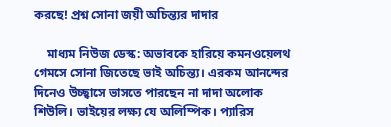করছে! প্রশ্ন সোনা জয়ী অচিন্ত্যর দাদার

    মাধ্যম নিউজ ডেস্ক: অভাবকে হারিয়ে কমনওয়েলথ গেমসে সোনা জিতেছে ভাই অচিন্ত্য। এরকম আনন্দের দিনেও উচ্ছ্বাসে ভাসতে পারছেন না দাদা অলোক শিউলি। ভাইয়ের লক্ষ্য যে অলিম্পিক। প্যারিস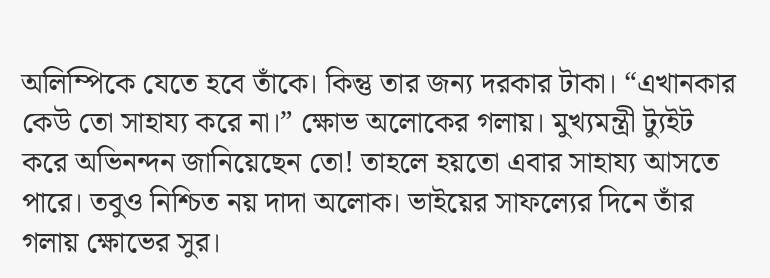অলিম্পিকে যেতে হবে তাঁকে। কিন্তু তার জন্য দরকার টাকা। “এখানকার কেউ তো সাহায্য করে না।” ক্ষোভ অলোকের গলায়। মুখ্যমন্ত্রী ট্যুইট করে অভিনন্দন জানিয়েছেন তো! তাহলে হয়তো এবার সাহায্য আসতে পারে। তবুও নিশ্চিত নয় দাদা অলোক। ভাইয়ের সাফল্যের দিনে তাঁর গলায় ক্ষোভের সুর।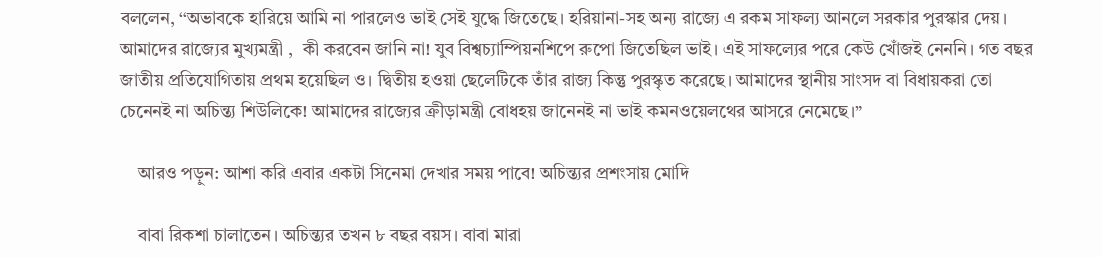বললেন, ‘‘অভাবকে হারিয়ে আমি না পারলেও ভাই সেই যুদ্ধে জিতেছে। হরিয়ানা-সহ অন্য রাজ্যে এ রকম সাফল্য আনলে সরকার পুরস্কার দেয়। আমাদের রাজ্যের মুখ্যমন্ত্রী ,  কী করবেন জানি না! যুব বিশ্বচ্যাম্পিয়নশিপে রুপো জিতেছিল ভাই। এই সাফল্যের পরে কেউ খোঁজই নেননি। গত বছর জাতীয় প্রতিযোগিতায় প্রথম হয়েছিল ও। দ্বিতীয় হওয়া ছেলেটিকে তাঁর রাজ্য কিন্তু পুরস্কৃত করেছে। আমাদের স্থানীয় সাংসদ বা বিধায়করা তো চেনেনই না অচিন্ত্য শিউলিকে! আমাদের রাজ্যের ক্রীড়ামন্ত্রী বোধহয় জানেনই না ভাই কমনওয়েলথের আসরে নেমেছে।”

    আরও পড়ুন: আশা করি এবার একটা সিনেমা দেখার সময় পাবে! অচিন্ত্যর প্রশংসায় মোদি

    বাবা রিকশা চালাতেন। অচিন্ত্যর তখন ৮ বছর বয়স। বাবা মারা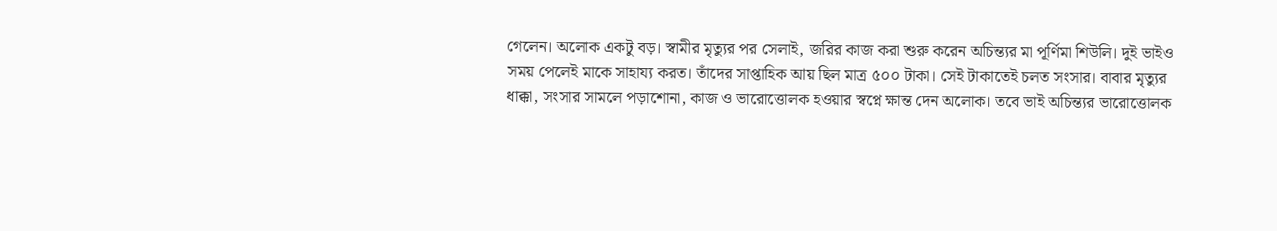গেলেন। অলোক একটু বড়। স্বামীর মৃত্যুর পর সেলাই, জরির কাজ করা শুরু করেন অচিন্ত্যর মা পূর্ণিমা শিউলি। দুই ভাইও সময় পেলেই মাকে সাহায্য করত। তাঁদের সাপ্তাহিক আয় ছিল মাত্র ৫০০ টাকা। সেই টাকাতেই চলত সংসার। বাবার মৃত্যুর ধাক্কা, সংসার সামলে পড়াশোনা, কাজ ও ভারোত্তোলক হওয়ার স্বপ্নে ক্ষান্ত দেন অলোক। তবে ভাই অচিন্ত্যর ভারোত্তোলক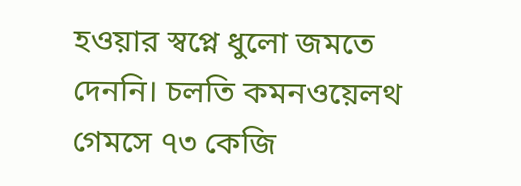হওয়ার স্বপ্নে ধুলো জমতে দেননি। চলতি কমনওয়েলথ গেমসে ৭৩ কেজি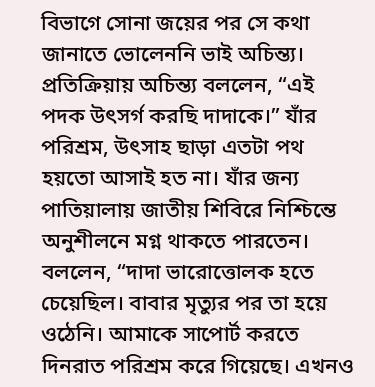বিভাগে সোনা জয়ের পর সে কথা জানাতে ভোলেননি ভাই অচিন্ত্য। প্রতিক্রিয়ায় অচিন্ত্য বললেন, “এই পদক উৎসর্গ করছি দাদাকে।” যাঁর পরিশ্রম, উৎসাহ ছাড়া এতটা পথ হয়তো আসাই হত না। যাঁর জন্য পাতিয়ালায় জাতীয় শিবিরে নিশ্চিন্তে অনুশীলনে মগ্ন থাকতে পারতেন। বললেন, “দাদা ভারোত্তোলক হতে চেয়েছিল। বাবার মৃত্যুর পর তা হয়ে ওঠেনি। আমাকে সাপোর্ট করতে দিনরাত পরিশ্রম করে গিয়েছে। এখনও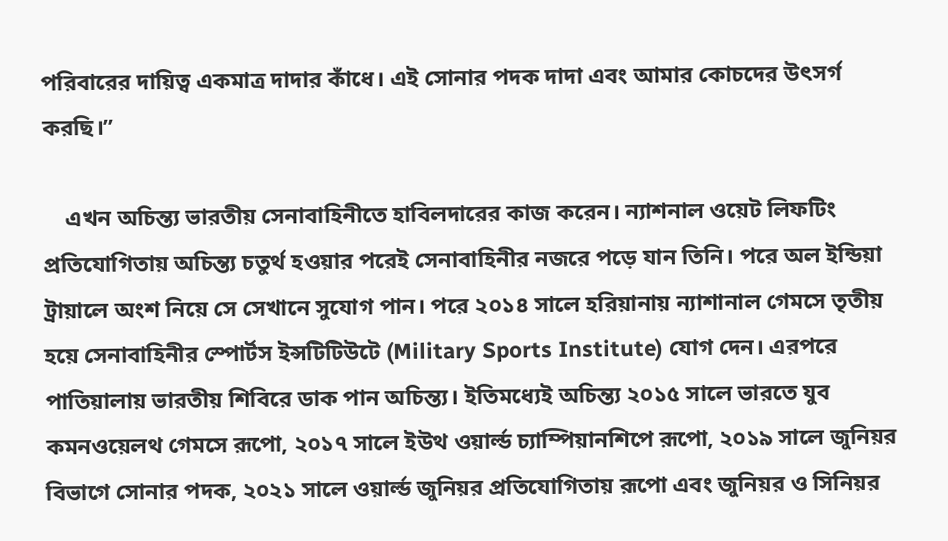পরিবারের দায়িত্ব একমাত্র দাদার কাঁধে। এই সোনার পদক দাদা এবং আমার কোচদের উৎসর্গ করছি।”

    এখন অচিন্ত্য ভারতীয় সেনাবাহিনীতে হাবিলদারের কাজ করেন। ন্যাশনাল ওয়েট লিফটিং প্রতিযোগিতায় অচিন্ত্য চতুর্থ হওয়ার পরেই সেনাবাহিনীর নজরে পড়ে যান তিনি। পরে অল ইন্ডিয়া ট্রায়ালে অংশ নিয়ে সে সেখানে সুযোগ পান। পরে ২০১৪ সালে হরিয়ানায় ন্যাশানাল গেমসে তৃতীয় হয়ে সেনাবাহিনীর স্পোর্টস ইন্সটিটিউটে (Military Sports Institute) যোগ দেন। এরপরে পাতিয়ালায় ভারতীয় শিবিরে ডাক পান অচিন্ত্য। ইতিমধ্যেই অচিন্ত্য ২০১৫ সালে ভারতে যুব কমনওয়েলথ গেমসে রূপো, ২০১৭ সালে ইউথ ওয়ার্ল্ড চ্যাম্পিয়ানশিপে রূপো, ২০১৯ সালে জুনিয়র বিভাগে সোনার পদক, ২০২১ সালে ওয়ার্ল্ড জুনিয়র প্রতিযোগিতায় রূপো এবং জুনিয়র ও সিনিয়র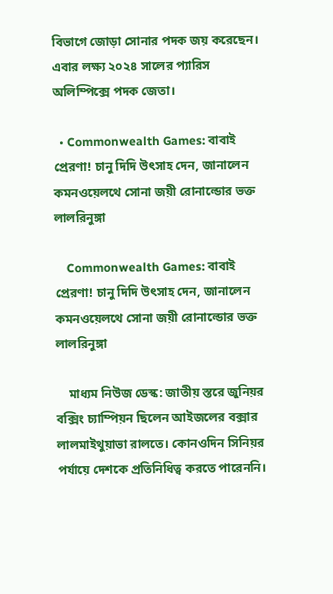বিভাগে জোড়া সোনার পদক জয় করেছেন। এবার লক্ষ্য ২০২৪ সালের প্যারিস অলিম্পিক্সে পদক জেতা।

  • Commonwealth Games: বাবাই প্রেরণা! চানু দিদি উৎসাহ দেন, জানালেন কমনওয়েলথে সোনা জয়ী রোনাল্ডোর ভক্ত লালরিনুঙ্গা

    Commonwealth Games: বাবাই প্রেরণা! চানু দিদি উৎসাহ দেন, জানালেন কমনওয়েলথে সোনা জয়ী রোনাল্ডোর ভক্ত লালরিনুঙ্গা

    মাধ্যম নিউজ ডেস্ক: জাতীয় স্তরে জুনিয়র বক্সিং চ্যাম্পিয়ন ছিলেন আইজলের বক্সার লালমাইথুয়াভা রালতে। কোনওদিন সিনিয়র পর্যায়ে দেশকে প্রতিনিধিত্ব করতে পারেননি।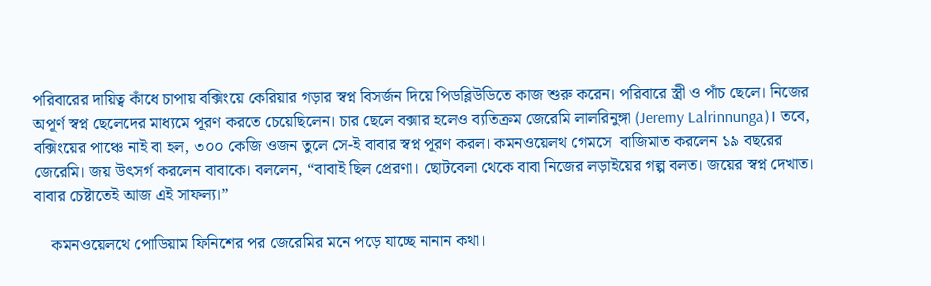পরিবারের দায়িত্ব কাঁধে চাপায় বক্সিংয়ে কেরিয়ার গড়ার স্বপ্ন বিসর্জন দিয়ে পিডব্লিউডিতে কাজ শুরু করেন। পরিবারে স্ত্রী ও পাঁচ ছেলে। নিজের অপূর্ণ স্বপ্ন ছেলেদের মাধ্যমে পূরণ করতে চেয়েছিলেন। চার ছেলে বক্সার হলেও ব্যতিক্রম জেরেমি লালরিনুঙ্গা (Jeremy Lalrinnunga)। তবে, বক্সিংয়ের পাঞ্চে নাই বা হল, ৩০০ কেজি ওজন তুলে সে-ই বাবার স্বপ্ন পূরণ করল। কমনওয়েলথ গেমসে  বাজিমাত করলেন ১৯ বছরের জেরেমি। জয় উৎসর্গ করলেন বাবাকে। বললেন, “বাবাই ছিল প্রেরণা। ছোটবেলা থেকে বাবা নিজের লড়াইয়ের গল্প বলত। জয়ের স্বপ্ন দেখাত। বাবার চেষ্টাতেই আজ এই সাফল্য।”

    কমনওয়েলথে পোডিয়াম ফিনিশের পর জেরেমির মনে পড়ে যাচ্ছে নানান কথা।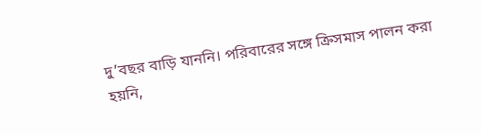দু’বছর বাড়ি যাননি। পরিবারের সঙ্গে ক্রিসমাস পালন করা হয়নি,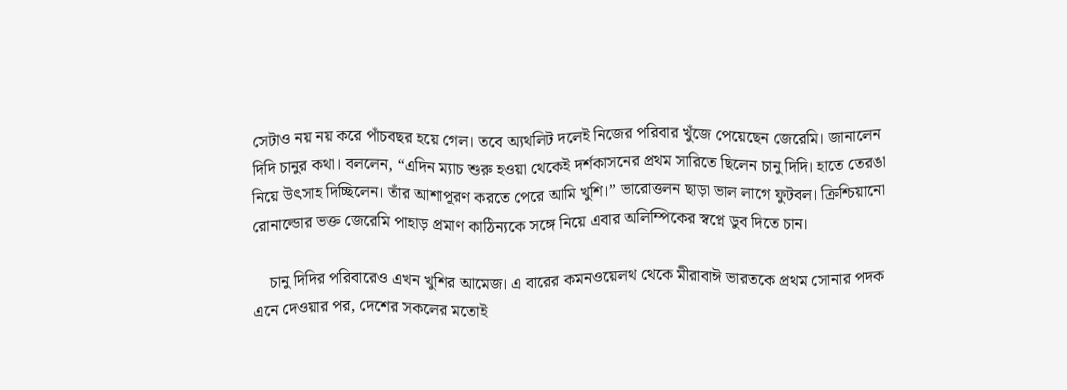সেটাও নয় নয় করে পাঁচবছর হয়ে গেল। তবে অ্যথলিট দলেই নিজের পরিবার খুঁজে পেয়েছেন জেরেমি। জানালেন দিদি চানুর কথা। বললেন, “এদিন ম্যাচ শুরু হওয়া থেকেই দর্শকাসনের প্রথম সারিতে ছিলেন চানু দিদি। হাতে তেরঙা নিয়ে উৎসাহ দিচ্ছিলেন। তাঁর আশাপূরণ করতে পেরে আমি খুশি।” ভারোত্তলন ছাড়া ভাল লাগে ফুটবল। ক্রিশ্চিয়ানো রোনাল্ডোর ভক্ত জেরেমি পাহাড় প্রমাণ কাঠিন্যকে সঙ্গে নিয়ে এবার অলিম্পিকের স্বপ্নে ডুব দিতে চান।

    চানু দিদির পরিবারেও এখন খুশির আমেজ। এ বারের কমনওয়েলথ থেকে মীরাবাঈ ভারতকে প্রথম সোনার পদক এনে দেওয়ার পর, দেশের সকলের মতোই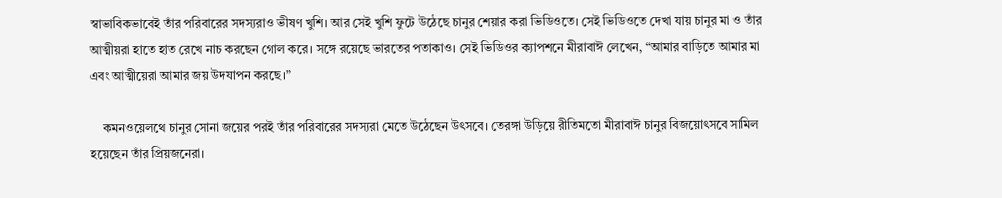স্বাভাবিকভাবেই তাঁর পরিবারের সদস্যরাও ভীষণ খুশি। আর সেই খুশি ফুটে উঠেছে চানুর শেয়ার করা ভিডিওতে। সেই ভিডিওতে দেখা যায় চানুর মা ও তাঁর আত্মীয়রা হাতে হাত রেখে নাচ করছেন গোল করে। সঙ্গে রয়েছে ভারতের পতাকাও। সেই ভিডিওর ক্যাপশনে মীরাবাঈ লেখেন, “আমার বাড়িতে আমার মা এবং আত্মীয়েরা আমার জয় উদযাপন করছে।”

    কমনওয়েলথে চানুর সোনা জয়ের পরই তাঁর পরিবারের সদস্যরা মেতে উঠেছেন উৎসবে। তেরঙ্গা উড়িয়ে রীতিমতো মীরাবাঈ চানুর বিজয়োৎসবে সামিল হয়েছেন তাঁর প্রিয়জনেরা।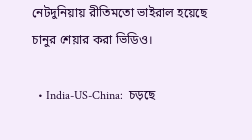নেটদুনিয়ায় রীতিমতো ভাইরাল হয়েছে চানুর শেয়ার করা ভিডিও।

  • India-US-China:  চড়ছে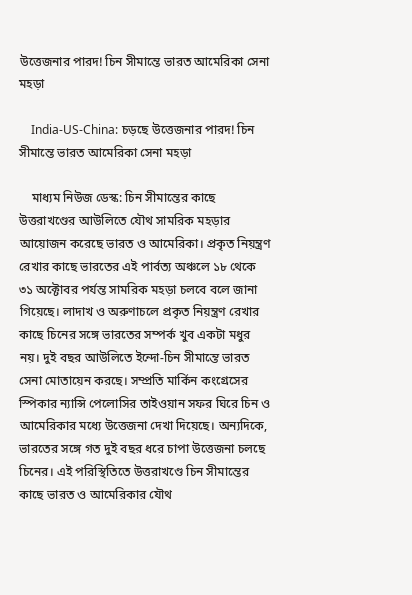উত্তেজনার পারদ! চিন সীমান্তে ভারত আমেরিকা সেনা মহড়া

    India-US-China: চড়ছে উত্তেজনার পারদ! চিন সীমান্তে ভারত আমেরিকা সেনা মহড়া

    মাধ্যম নিউজ ডেস্ক: চিন সীমান্তের কাছে উত্তরাখণ্ডের আউলিতে যৌথ সামরিক মহড়ার আয়োজন করেছে ভারত ও আমেরিকা। প্রকৃত নিয়ন্ত্রণ রেখার কাছে ভারতের এই পার্বত্য অঞ্চলে ১৮ থেকে ৩১ অক্টোবর পর্যন্ত সামরিক মহড়া চলবে বলে জানা গিয়েছে। লাদাখ ও অরুণাচলে প্রকৃত নিয়ন্ত্রণ রেখার কাছে চিনের সঙ্গে ভারতের সম্পর্ক খুব একটা মধুর নয়। দুই বছর আউলিতে ইন্দো-চিন সীমান্তে ভারত সেনা মোতায়েন করছে। সম্প্রতি মার্কিন কংগ্রেসের স্পিকার ন্যান্সি পেলোসির তাইওয়ান সফর ঘিরে চিন ও আমেরিকার মধ্যে উত্তেজনা দেখা দিয়েছে। অন্যদিকে, ভারতের সঙ্গে গত দুই বছর ধরে চাপা উত্তেজনা চলছে চিনের। এই পরিস্থিতিতে উত্তরাখণ্ডে চিন সীমান্তের কাছে ভারত ও আমেরিকার যৌথ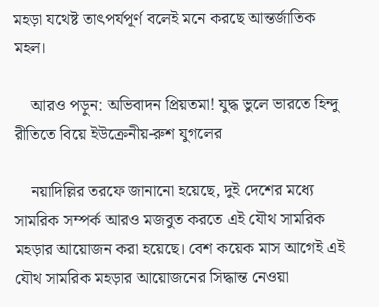মহড়া যথেষ্ট তাৎপর্যপূর্ণ বলেই মনে করছে আন্তর্জাতিক মহল।

    আরও পড়ুন: অভিবাদন প্রিয়তমা! যুদ্ধ ভুলে ভারতে হিন্দু রীতিতে বিয়ে ইউক্রেনীয়-রুশ যুগলের

    নয়াদিল্লির তরফে জানানো হয়েছে, দুই দেশের মধ্যে সামরিক সম্পর্ক আরও মজবুত করতে এই যৌথ সামরিক মহড়ার আয়োজন করা হয়েছে। বেশ কয়েক মাস আগেই এই যৌথ সামরিক মহড়ার আয়োজনের সিদ্ধান্ত নেওয়া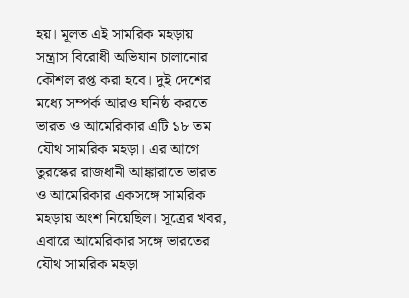হয়। মূলত এই সামরিক মহড়ায় সন্ত্রাস বিরোধী অভিযান চালানোর কৌশল রপ্ত করা হবে। দুই দেশের মধ্যে সম্পর্ক আরও ঘনিষ্ঠ করতে ভারত ও আমেরিকার এটি ১৮ তম যৌথ সামরিক মহড়া। এর আগে তুরস্কের রাজধানী আঙ্কারাতে ভারত ও আমেরিকার একসঙ্গে সামরিক মহড়ায় অংশ নিয়েছিল। সূত্রের খবর, এবারে আমেরিকার সঙ্গে ভারতের যৌথ সামরিক মহড়া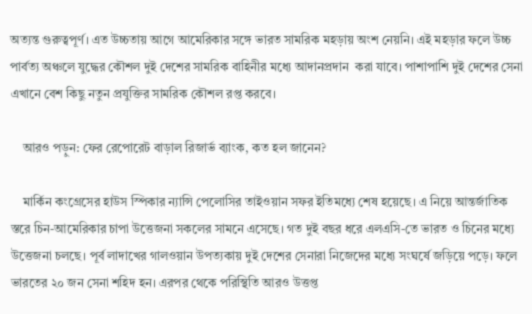অত্যন্ত গুরুত্বপূর্ণ। এত উচ্চতায় আগে আমেরিকার সঙ্গে ভারত সামরিক মহড়ায় অংশ নেয়নি। এই মহড়ার ফলে উচ্চ পার্বত্য অঞ্চলে যুদ্ধের কৌশল দুই দেশের সামরিক বাহিনীর মধ্যে আদানপ্রদান  করা যাবে। পাশাপাশি দুই দেশের সেনা এখানে বেশ কিছু নতুন প্রযুক্তির সামরিক কৌশল রপ্ত করবে।

    আরও পড়ুন: ফের রেপোরেট বাড়াল রিজার্ভ ব্যাংক, কত হল জানেন?

    মার্কিন কংগ্রেসের হাউস স্পিকার ন্যান্সি পেলোসির তাইওয়ান সফর ইতিমধ্যে শেষ হয়েছে। এ নিয়ে আন্তর্জাতিক স্তরে চিন-আমেরিকার চাপা উত্তেজনা সকলের সামনে এসেছে। গত দুই বছর ধরে এলএসি-তে ভারত ও চিনের মধ্যে উত্তেজনা চলছে। পূর্ব লাদাখের গালওয়ান উপত্যকায় দুই দেশের সেনারা নিজেদের মধ্যে সংঘর্ষে জড়িয়ে পড়ে। ফলে ভারতের ২০ জন সেনা শহিদ হন। এরপর থেকে পরিস্থিতি আরও উত্তপ্ত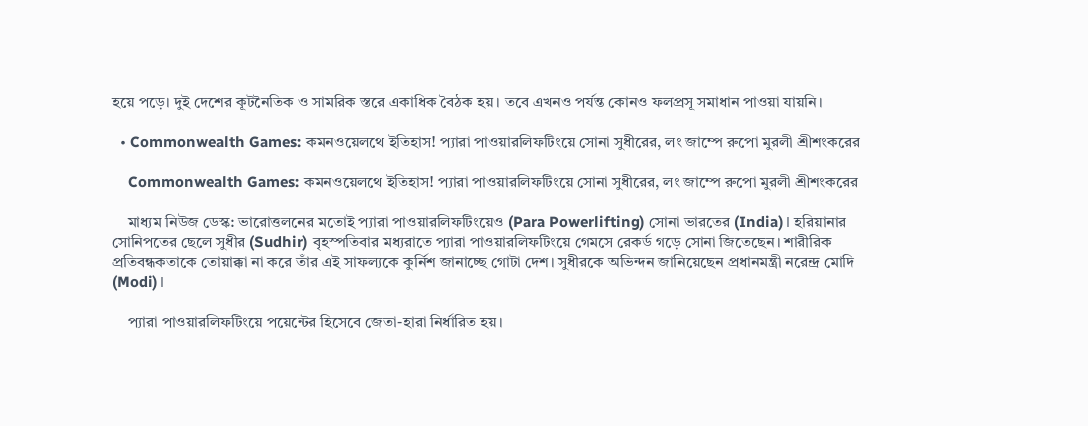হয়ে পড়ে। দুই দেশের কূটনৈতিক ও সামরিক স্তরে একাধিক বৈঠক হয়। তবে এখনও পর্যন্ত কোনও ফলপ্রসূ সমাধান পাওয়া যায়নি।

  • Commonwealth Games: কমনওয়েলথে ইতিহাস! প্যারা পাওয়ারলিফটিংয়ে সোনা সুধীরের, লং জাম্পে রুপো মুরলী শ্রীশংকরের

    Commonwealth Games: কমনওয়েলথে ইতিহাস! প্যারা পাওয়ারলিফটিংয়ে সোনা সুধীরের, লং জাম্পে রুপো মুরলী শ্রীশংকরের

    মাধ্যম নিউজ ডেস্ক: ভারোত্তলনের মতোই প্যারা পাওয়ারলিফটিংয়েও (Para Powerlifting) সোনা ভারতের (India)। হরিয়ানার সোনিপতের ছেলে সুধীর (Sudhir) বৃহস্পতিবার মধ্যরাতে প্যারা পাওয়ারলিফটিংয়ে গেমসে রেকর্ড গড়ে সোনা জিতেছেন। শারীরিক প্রতিবন্ধকতাকে তোয়াক্কা না করে তাঁর এই সাফল্যকে কুর্নিশ জানাচ্ছে গোটা দেশ। সুধীরকে অভিন্দন জানিয়েছেন প্রধানমন্ত্রী নরেন্দ্র মোদি (Modi)।

    প্যারা পাওয়ারলিফটিংয়ে পয়েন্টের হিসেবে জেতা-হারা নির্ধারিত হয়।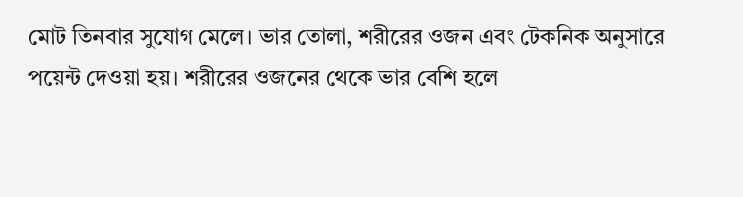মোট তিনবার সুযোগ মেলে। ভার তোলা, শরীরের ওজন এবং টেকনিক অনুসারে পয়েন্ট দেওয়া হয়। শরীরের ওজনের থেকে ভার বেশি হলে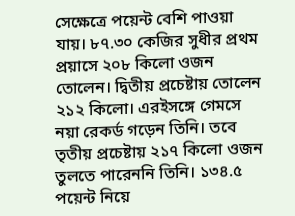সেক্ষেত্রে পয়েন্ট বেশি পাওয়া যায়। ৮৭.৩০ কেজির সুধীর প্রথম প্রয়াসে ২০৮ কিলো ওজন তোলেন। দ্বিতীয় প্রচেষ্টায় তোলেন ২১২ কিলো। এরইসঙ্গে গেমসে নয়া রেকর্ড গড়েন তিনি। তবে তৃতীয় প্রচেষ্টায় ২১৭ কিলো ওজন তুলতে পারেননি তিনি। ১৩৪.৫ পয়েন্ট নিয়ে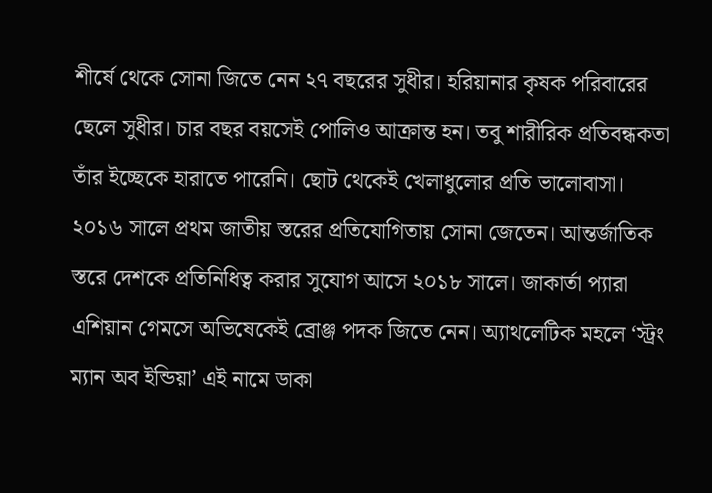শীর্ষে থেকে সোনা জিতে নেন ২৭ বছরের সুধীর। হরিয়ানার কৃষক পরিবারের ছেলে সুধীর। চার বছর বয়সেই পোলিও আক্রান্ত হন। তবু শারীরিক প্রতিবন্ধকতা তাঁর ইচ্ছেকে হারাতে পারেনি। ছোট থেকেই খেলাধুলোর প্রতি ভালোবাসা। ২০১৬ সালে প্রথম জাতীয় স্তরের প্রতিযোগিতায় সোনা জেতেন। আন্তর্জাতিক স্তরে দেশকে প্রতিনিধিত্ব করার সুযোগ আসে ২০১৮ সালে। জাকার্তা প্যারা এশিয়ান গেমসে অভিষেকেই ব্রোঞ্জ পদক জিতে নেন। অ্যাথলেটিক মহলে ‘স্ট্রং ম্যান অব ইন্ডিয়া’ এই নামে ডাকা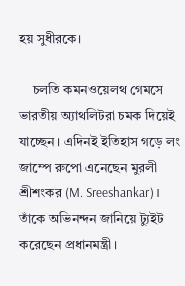হয় সুধীরকে।

    চলতি কমনওয়েলথ গেমসে ভারতীয় অ্যাথলিটরা চমক দিয়েই যাচ্ছেন। এদিনই ইতিহাস গড়ে লং জাম্পে রুপো এনেছেন মুরলী শ্রীশংকর (M. Sreeshankar)। তাঁকে অভিনন্দন জানিয়ে ট্যুইট করেছেন প্রধানমন্ত্রী।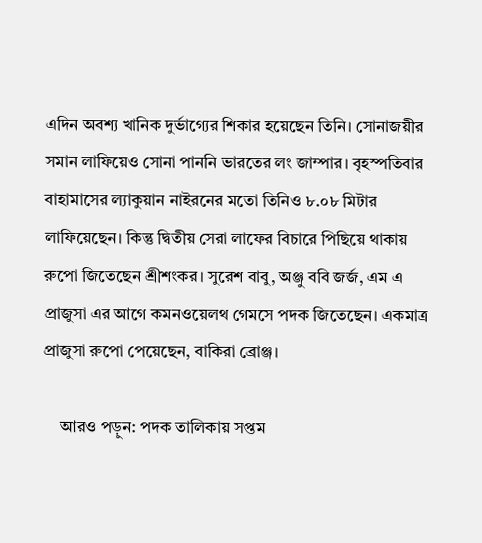এদিন অবশ্য খানিক দুর্ভাগ্যের শিকার হয়েছেন তিনি। সোনাজয়ীর সমান লাফিয়েও সোনা পাননি ভারতের লং জাম্পার। বৃহস্পতিবার বাহামাসের ল্যাকুয়ান নাইরনের মতো তিনিও ৮.০৮ মিটার লাফিয়েছেন। কিন্তু দ্বিতীয় সেরা লাফের বিচারে পিছিয়ে থাকায় রুপো জিতেছেন শ্রীশংকর। সুরেশ বাবু, অঞ্জু ববি জর্জ, এম এ প্রাজুসা এর আগে কমনওয়েলথ গেমসে পদক জিতেছেন। একমাত্র প্রাজুসা রুপো পেয়েছেন, বাকিরা ব্রোঞ্জ।

    আরও পড়ুন: পদক তালিকায় সপ্তম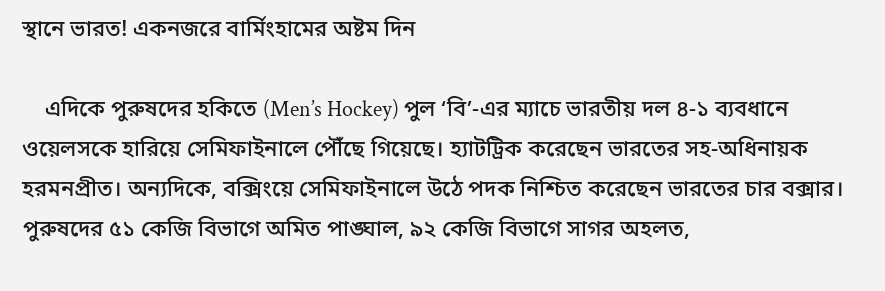স্থানে ভারত! একনজরে বার্মিংহামের অষ্টম দিন

    এদিকে পুরুষদের হকিতে (Men’s Hockey) পুল ‘বি’-এর ম‌্যাচে ভারতীয় দল ৪-১ ব‌্যবধানে ওয়েলসকে হারিয়ে সেমিফাইনালে পৌঁছে গিয়েছে। হ‌্যাটট্রিক করেছেন ভারতের সহ-অধিনায়ক হরমনপ্রীত। অন্যদিকে, বক্সিংয়ে সেমিফাইনালে উঠে পদক নিশ্চিত করেছেন ভারতের চার বক্সার। পুরুষদের ৫১ কেজি বিভাগে অমিত পাঙ্ঘাল, ৯২ কেজি বিভাগে সাগর অহলত,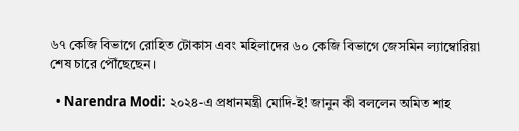৬৭ কেজি বিভাগে রোহিত টোকাস এবং মহিলাদের ৬০ কেজি বিভাগে জেসমিন ল‌্যাম্বোরিয়া শেষ চারে পৌঁছেছেন।

  • Narendra Modi: ২০২৪-এ প্রধানমন্ত্রী মোদি-ই! জানুন কী বললেন অমিত শাহ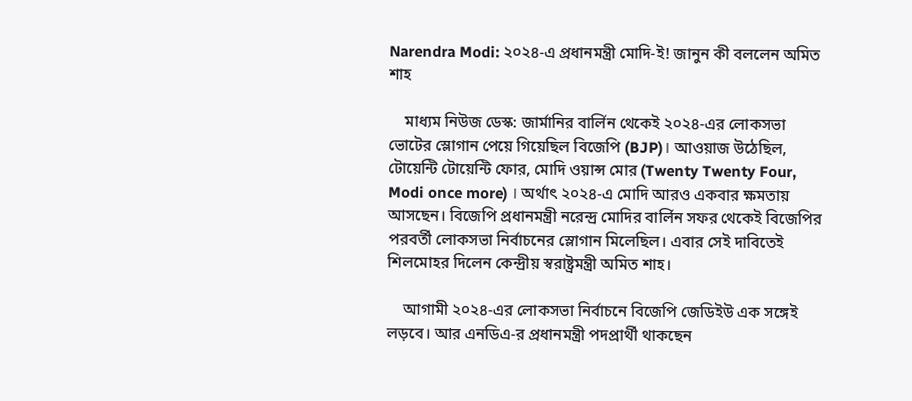Narendra Modi: ২০২৪-এ প্রধানমন্ত্রী মোদি-ই! জানুন কী বললেন অমিত শাহ

    মাধ্যম নিউজ ডেস্ক: জার্মানির বার্লিন থেকেই ২০২৪-এর লোকসভা ভোটের স্লোগান পেয়ে গিয়েছিল বিজেপি (BJP)। আওয়াজ উঠেছিল, টোয়েন্টি টোয়েন্টি ফোর, মোদি ওয়ান্স মোর (Twenty Twenty Four, Modi once more) । অর্থাৎ ২০২৪-এ মোদি আরও একবার ক্ষমতায় আসছেন। বিজেপি প্রধানমন্ত্রী নরেন্দ্র মোদির বার্লিন সফর থেকেই বিজেপির পরবর্তী লোকসভা নির্বাচনের স্লোগান মিলেছিল। এবার সেই দাবিতেই শিলমোহর দিলেন কেন্দ্রীয় স্বরাষ্ট্রমন্ত্রী অমিত শাহ।

    আগামী ২০২৪-এর লোকসভা নির্বাচনে বিজেপি জেডিইউ এক সঙ্গেই লড়বে। আর এনডিএ-র প্রধানমন্ত্রী পদপ্রার্থী থাকছেন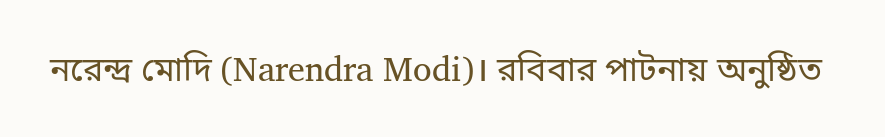নরেন্দ্র মোদি (Narendra Modi)। রবিবার পাটনায় অনুষ্ঠিত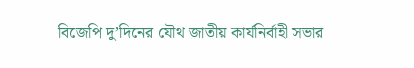বিজেপি দু’দিনের যৌথ জাতীয় কার্যনির্বাহী সভার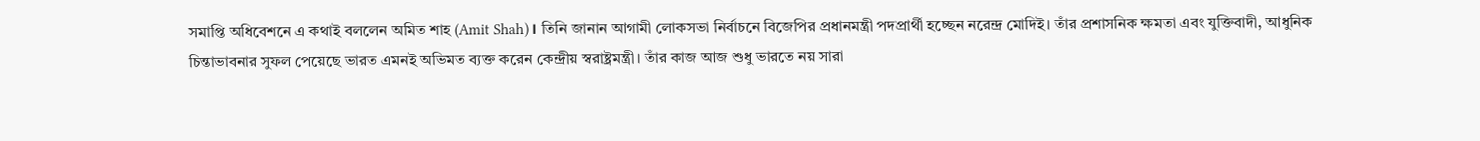সমাপ্তি অধিবেশনে এ কথাই বললেন অমিত শাহ (Amit Shah)। তিনি জানান আগামী লোকসভা নির্বাচনে বিজেপির প্রধানমন্ত্রী পদপ্রার্থী হচ্ছেন নরেন্দ্র মোদিই। তাঁর প্রশাসনিক ক্ষমতা এবং যুক্তিবাদী, আধুনিক চিন্তাভাবনার সুফল পেয়েছে ভারত এমনই অভিমত ব্যক্ত করেন কেন্দ্রীয় স্বরাষ্ট্রমন্ত্রী। তাঁর কাজ আজ শুধু ভারতে নয় সারা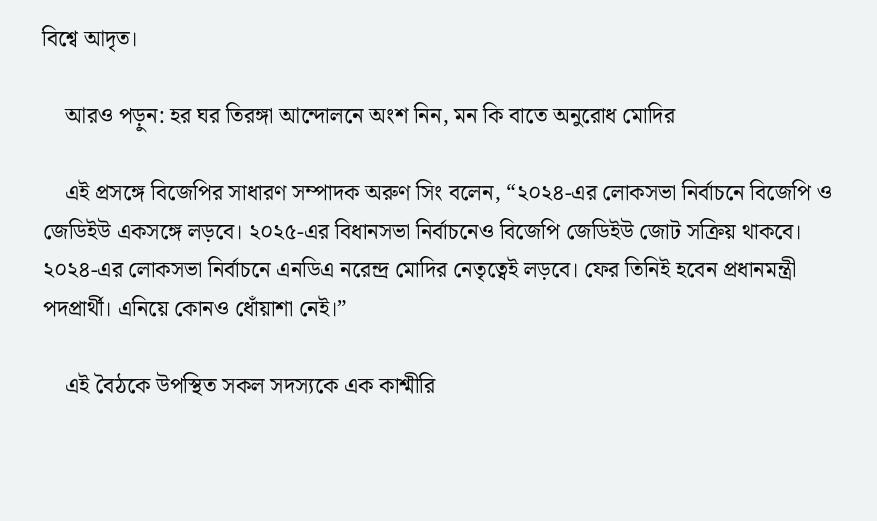বিশ্বে আদৃত।

    আরও পড়ুন: হর ঘর তিরঙ্গা আন্দোলনে অংশ নিন, মন কি বাতে অনুরোধ মোদির

    এই প্রসঙ্গে বিজেপির সাধারণ সম্পাদক অরুণ সিং বলেন, “২০২৪-এর লোকসভা নির্বাচনে বিজেপি ও জেডিইউ একসঙ্গে লড়বে। ২০২৫-এর বিধানসভা নির্বাচনেও বিজেপি জেডিইউ জোট সক্রিয় থাকবে। ২০২৪-এর লোকসভা নির্বাচনে এনডিএ নরেন্দ্র মোদির নেতৃত্বেই লড়বে। ফের তিনিই হবেন প্রধানমন্ত্রী পদপ্রার্থী। এনিয়ে কোনও ধোঁয়াশা নেই।”

    এই বৈঠকে উপস্থিত সকল সদস্যকে এক কাশ্মীরি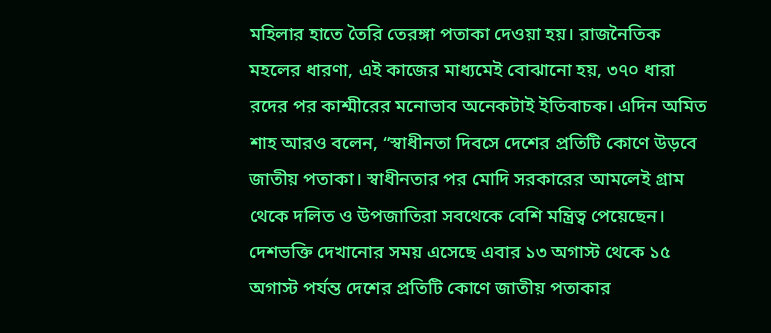মহিলার হাতে তৈরি তেরঙ্গা পতাকা দেওয়া হয়। রাজনৈতিক মহলের ধারণা, এই কাজের মাধ্যমেই বোঝানো হয়, ৩৭০ ধারা রদের পর কাশ্মীরের মনোভাব অনেকটাই ইতিবাচক। এদিন অমিত শাহ আরও বলেন, “স্বাধীনতা দিবসে দেশের প্রতিটি কোণে উড়বে জাতীয় পতাকা। স্বাধীনতার পর মোদি সরকারের আমলেই গ্রাম থেকে দলিত ও উপজাতিরা সবথেকে বেশি মন্ত্রিত্ব পেয়েছেন। দেশভক্তি দেখানোর সময় এসেছে এবার ১৩ অগাস্ট থেকে ১৫ অগাস্ট পর্যন্ত দেশের প্রতিটি কোণে জাতীয় পতাকার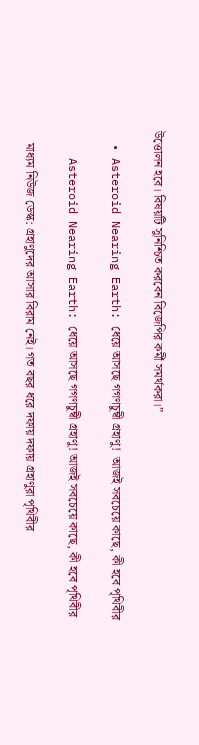উত্তোলন হবে। বিষয়টি সুনিশ্চিত করবেন বিজেপির কর্মী সমর্থকরা।”

  • Asteroid Nearing Earth: ধেয়ে আসছে গগণচুম্বী গ্রহাণু!  আজই সবচেয়ে কাছে, কী হবে পৃথিবীর

    Asteroid Nearing Earth: ধেয়ে আসছে গগণচুম্বী গ্রহাণু! আজই সবচেয়ে কাছে, কী হবে পৃথিবীর

    মাধ্যম নিউজ ডেস্ক: গ্রহাণুদের আসার বিরাম নেই। গত বছর ধরে দফায় দফায় গ্রহাণুরা পৃথিবীর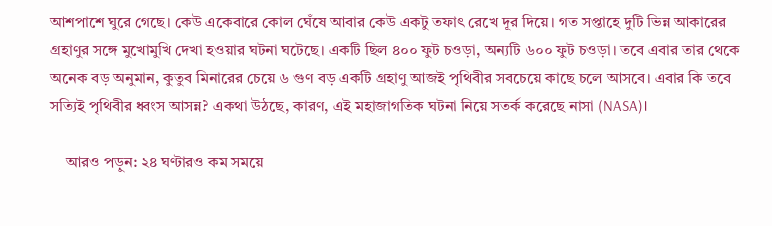আশপাশে ঘুরে গেছে। কেউ একেবারে কোল ঘেঁষে আবার কেউ একটু তফাৎ রেখে দূর দিয়ে। গত সপ্তাহে দুটি ভিন্ন আকারের গ্রহাণুর সঙ্গে মুখোমুখি দেখা হওয়ার ঘটনা ঘটেছে। একটি ছিল ৪০০ ফুট চওড়া, অন্যটি ৬০০ ফুট চওড়া। তবে এবার তার থেকে অনেক বড় অনুমান, কুতুব মিনারের চেয়ে ৬ গুণ বড় একটি গ্রহাণু আজই পৃথিবীর সবচেয়ে কাছে চলে আসবে। এবার কি তবে সত্যিই পৃথিবীর ধ্বংস আসন্ন? একথা উঠছে, কারণ, এই মহাজাগতিক ঘটনা নিয়ে সতর্ক করেছে নাসা (NASA)।

    আরও পড়ুন: ২৪ ঘণ্টারও কম সময়ে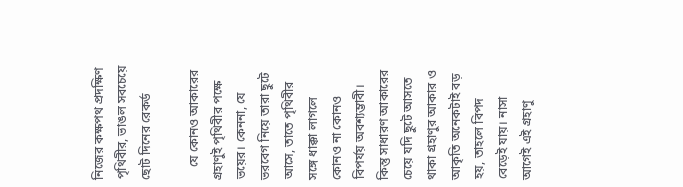নিজের কক্ষপথ প্রদক্ষিণ পৃথিবীর, ভাঙল সবচেয়ে ছোট দিনের রেকর্ড

    যে কোনও আকারের গ্রহাণুই পৃথিবীর পক্ষে ভয়ের। কেননা, যে ভরবেগ নিয়ে তারা ছুটে আসে, তাতে পৃথিবীর সঙ্গে ধাক্কা লাগলে কোনও না কোনও বিপর্যয় অবশ্যম্ভাবী। কিন্তু সাধারণ আকারের চেয়ে যদি ছুটে আসতে থাকা গ্রহাণুর আকার ও আকৃতি অনেকটাই বড় হয়, তাহলে বিপদ বেড়েই যায়। নাসা আগেই এই গ্রহাণু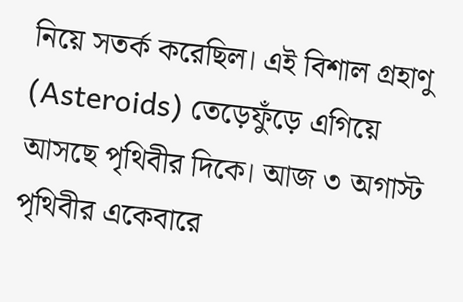নিয়ে সতর্ক করেছিল। এই বিশাল গ্রহাণু (Asteroids) তেড়েফুঁড়ে এগিয়ে আসছে পৃথিবীর দিকে। আজ ৩ অগাস্ট পৃথিবীর একেবারে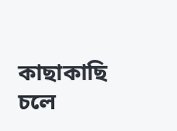কাছাকাছি চলে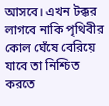আসবে। এখন টক্কর লাগবে নাকি পৃথিবীর কোল ঘেঁষে বেরিয়ে যাবে তা নিশ্চিত করতে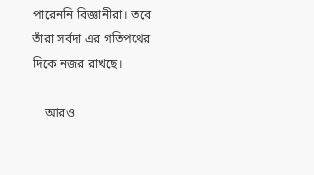পারেননি বিজ্ঞানীরা। তবে তাঁরা সর্বদা এর গতিপথের দিকে নজর রাখছে।

    আরও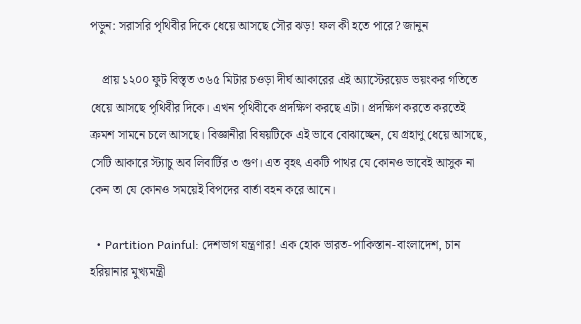পড়ুন: সরাসরি পৃথিবীর দিকে ধেয়ে আসছে সৌর ঝড়! ফল কী হতে পারে? জানুন

    প্রায় ১২০০ ফুট বিস্তৃত ৩৬৫ মিটার চওড়া দীর্ঘ আকারের এই অ্যাস্টেরয়েড ভয়ংকর গতিতে ধেয়ে আসছে পৃথিবীর দিকে। এখন পৃথিবীকে প্রদক্ষিণ করছে এটা। প্রদক্ষিণ করতে করতেই ক্রমশ সামনে চলে আসছে। বিজ্ঞানীরা বিষয়টিকে এই ভাবে বোঝাচ্ছেন, যে গ্রহাণু ধেয়ে আসছে, সেটি আকারে স্ট্যাচু অব লিবার্টির ৩ গুণ। এত বৃহৎ একটি পাথর যে কোনও ভাবেই আসুক না কেন তা যে কোনও সময়েই বিপদের বার্তা বহন করে আনে।

  • Partition Painful: দেশভাগ যন্ত্রণার! এক হোক ভারত-পাকিস্তান-বাংলাদেশ, চান হরিয়ানার মুখ্যমন্ত্রী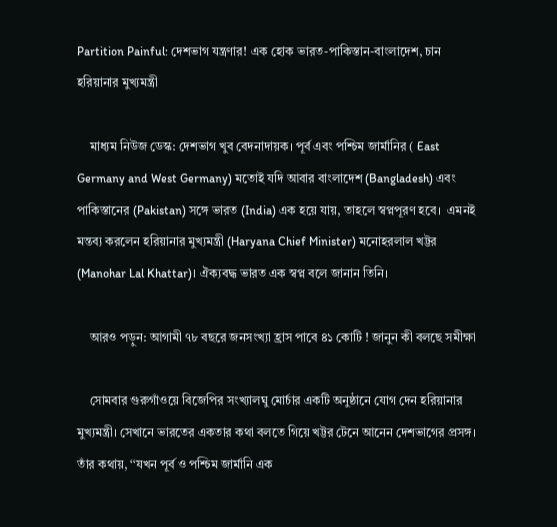Partition Painful: দেশভাগ যন্ত্রণার! এক হোক ভারত-পাকিস্তান-বাংলাদেশ, চান হরিয়ানার মুখ্যমন্ত্রী

    মাধ্যম নিউজ ডেস্ক: দেশভাগ খুব বেদনাদায়ক। পূর্ব এবং পশ্চিম জার্মানির ( East Germany and West Germany) মতোই যদি আবার বাংলাদেশ (Bangladesh) এবং পাকিস্তানের (Pakistan) সঙ্গে ভারত (India) এক হয়ে যায়, তাহলে স্বপ্নপূরণ হবে।  এমনই মন্তব্য করলেন হরিয়ানার মুখ্যমন্ত্রী (Haryana Chief Minister) মনোহরলাল খট্টর (Manohar Lal Khattar)। ঐক্যবদ্ধ ভারত এক স্বপ্ন বলে জানান তিনি।

    আরও পড়ুন: আগামী ৭৮ বছরে জনসংখ্যা হ্রাস পাবে ৪১ কোটি ! জানুন কী বলছে সমীক্ষা

    সোমবার গুরুগাঁওয়ে বিজেপির সংখ্যালঘু মোর্চার একটি অনুষ্ঠানে যোগ দেন হরিয়ানার মুখ্যমন্ত্রী। সেখানে ভারতের একতার কথা বলতে গিয়ে খট্টর টেনে আনেন দেশভাগের প্রসঙ্গ। তাঁর কথায়, ‘‘যখন পূর্ব ও পশ্চিম জার্মানি এক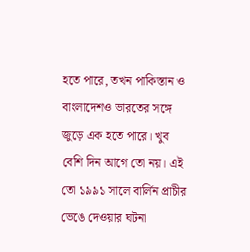হতে পারে, তখন পাকিস্তান ও বাংলাদেশও ভারতের সঙ্গে জুড়ে এক হতে পারে। খুব বেশি দিন আগে তো নয়। এই তো ১৯৯১ সালে বার্লিন প্রাচীর ভেঙে দেওয়ার ঘটনা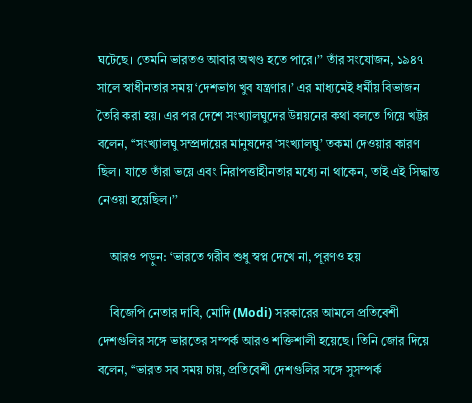ঘটেছে। তেমনি ভারতও আবার অখণ্ড হতে পারে।’’ তাঁর সংযোজন, ১৯৪৭ সালে স্বাধীনতার সময় ‘দেশভাগ খুব যন্ত্রণার।’ এর মাধ্যমেই ধর্মীয় বিভাজন তৈরি করা হয়। এর পর দেশে সংখ্যালঘুদের উন্নয়নের কথা বলতে গিয়ে খট্টর বলেন, ‘‘সংখ্যালঘু সম্প্রদায়ের মানুষদের ‘সংখ্যালঘু’ তকমা দেওয়ার কারণ ছিল। যাতে তাঁরা ভয়ে এবং নিরাপত্তাহীনতার মধ্যে না থাকেন, তাই এই সিদ্ধান্ত নেওয়া হয়েছিল।’’

    আরও পড়ুন: ‘ভারতে গরীব শুধু স্বপ্ন দেখে না, পূরণও হয়

    বিজেপি নেতার দাবি, মোদি (Modi) সরকারের আমলে প্রতিবেশী দেশগুলির সঙ্গে ভারতের সম্পর্ক আরও শক্তিশালী হয়েছে। তিনি জোর দিয়ে বলেন, ‘‘ভারত সব সময় চায়, প্রতিবেশী দেশগুলির সঙ্গে সুসম্পর্ক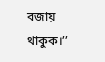বজায় থাকুক।’’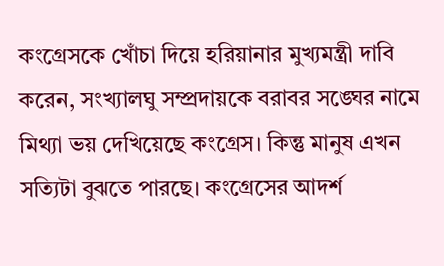কংগ্রেসকে খোঁচা দিয়ে হরিয়ানার মুখ্যমন্ত্রী দাবি করেন, সংখ্যালঘু সম্প্রদায়কে বরাবর সঙ্ঘের নামে মিথ্যা ভয় দেখিয়েছে কংগ্রেস। কিন্তু মানুষ এখন সত্যিটা বুঝতে পারছে। কংগ্রেসের আদর্শ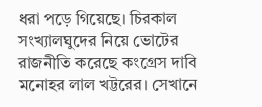ধরা পড়ে গিয়েছে। চিরকাল সংখ্যালঘুদের নিয়ে ভোটের রাজনীতি করেছে কংগ্রেস দাবি মনোহর লাল খট্টরের। সেখানে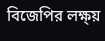বিজেপির লক্ষ্য়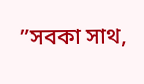”সবকা সাথ,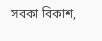সবকা বিকাশ,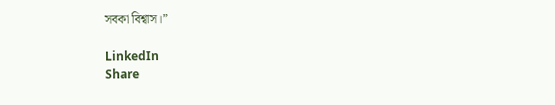সবকা বিশ্বাস।”

LinkedIn
Share